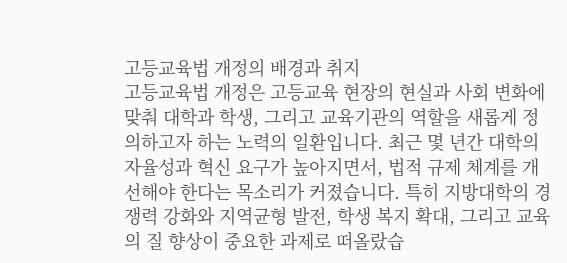고등교육법 개정의 배경과 취지
고등교육법 개정은 고등교육 현장의 현실과 사회 변화에 맞춰 대학과 학생, 그리고 교육기관의 역할을 새롭게 정의하고자 하는 노력의 일환입니다. 최근 몇 년간 대학의 자율성과 혁신 요구가 높아지면서, 법적 규제 체계를 개선해야 한다는 목소리가 커졌습니다. 특히 지방대학의 경쟁력 강화와 지역균형 발전, 학생 복지 확대, 그리고 교육의 질 향상이 중요한 과제로 떠올랐습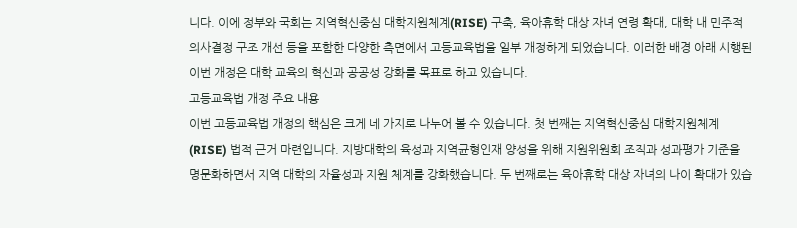니다. 이에 정부와 국회는 지역혁신중심 대학지원체계(RISE) 구축, 육아휴학 대상 자녀 연령 확대, 대학 내 민주적 의사결정 구조 개선 등을 포함한 다양한 측면에서 고등교육법을 일부 개정하게 되었습니다. 이러한 배경 아래 시행된 이번 개정은 대학 교육의 혁신과 공공성 강화를 목표로 하고 있습니다.
고등교육법 개정 주요 내용
이번 고등교육법 개정의 핵심은 크게 네 가지로 나누어 볼 수 있습니다. 첫 번째는 지역혁신중심 대학지원체계(RISE) 법적 근거 마련입니다. 지방대학의 육성과 지역균형인재 양성을 위해 지원위원회 조직과 성과평가 기준을 명문화하면서 지역 대학의 자율성과 지원 체계를 강화했습니다. 두 번째로는 육아휴학 대상 자녀의 나이 확대가 있습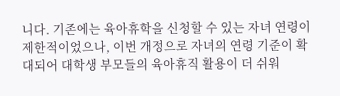니다. 기존에는 육아휴학을 신청할 수 있는 자녀 연령이 제한적이었으나, 이번 개정으로 자녀의 연령 기준이 확대되어 대학생 부모들의 육아휴직 활용이 더 쉬워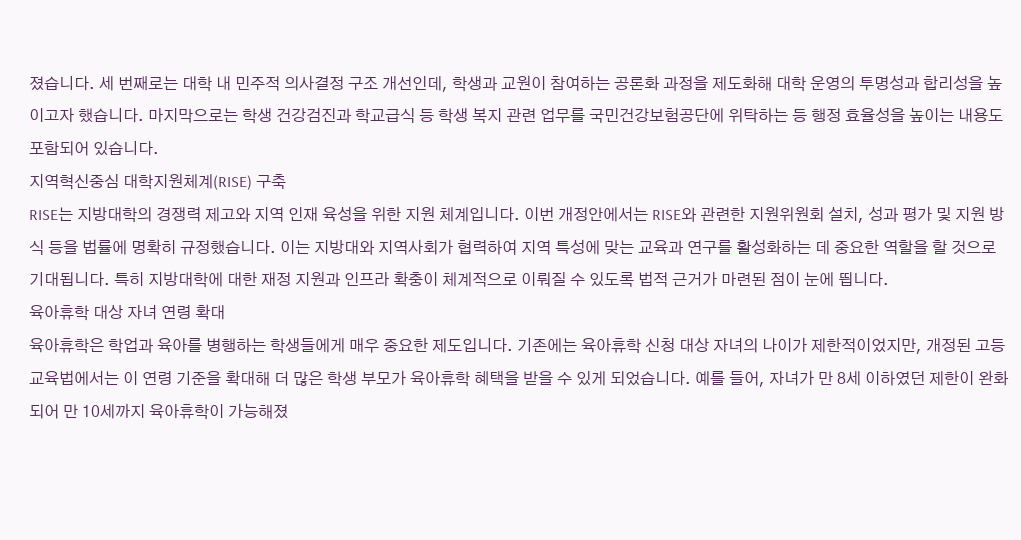졌습니다. 세 번째로는 대학 내 민주적 의사결정 구조 개선인데, 학생과 교원이 참여하는 공론화 과정을 제도화해 대학 운영의 투명성과 합리성을 높이고자 했습니다. 마지막으로는 학생 건강검진과 학교급식 등 학생 복지 관련 업무를 국민건강보험공단에 위탁하는 등 행정 효율성을 높이는 내용도 포함되어 있습니다.
지역혁신중심 대학지원체계(RISE) 구축
RISE는 지방대학의 경쟁력 제고와 지역 인재 육성을 위한 지원 체계입니다. 이번 개정안에서는 RISE와 관련한 지원위원회 설치, 성과 평가 및 지원 방식 등을 법률에 명확히 규정했습니다. 이는 지방대와 지역사회가 협력하여 지역 특성에 맞는 교육과 연구를 활성화하는 데 중요한 역할을 할 것으로 기대됩니다. 특히 지방대학에 대한 재정 지원과 인프라 확충이 체계적으로 이뤄질 수 있도록 법적 근거가 마련된 점이 눈에 띕니다.
육아휴학 대상 자녀 연령 확대
육아휴학은 학업과 육아를 병행하는 학생들에게 매우 중요한 제도입니다. 기존에는 육아휴학 신청 대상 자녀의 나이가 제한적이었지만, 개정된 고등교육법에서는 이 연령 기준을 확대해 더 많은 학생 부모가 육아휴학 혜택을 받을 수 있게 되었습니다. 예를 들어, 자녀가 만 8세 이하였던 제한이 완화되어 만 10세까지 육아휴학이 가능해졌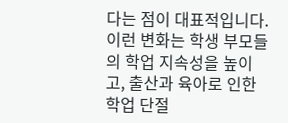다는 점이 대표적입니다. 이런 변화는 학생 부모들의 학업 지속성을 높이고, 출산과 육아로 인한 학업 단절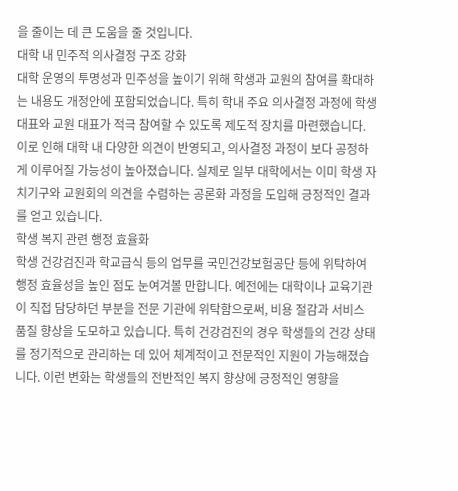을 줄이는 데 큰 도움을 줄 것입니다.
대학 내 민주적 의사결정 구조 강화
대학 운영의 투명성과 민주성을 높이기 위해 학생과 교원의 참여를 확대하는 내용도 개정안에 포함되었습니다. 특히 학내 주요 의사결정 과정에 학생 대표와 교원 대표가 적극 참여할 수 있도록 제도적 장치를 마련했습니다. 이로 인해 대학 내 다양한 의견이 반영되고, 의사결정 과정이 보다 공정하게 이루어질 가능성이 높아졌습니다. 실제로 일부 대학에서는 이미 학생 자치기구와 교원회의 의견을 수렴하는 공론화 과정을 도입해 긍정적인 결과를 얻고 있습니다.
학생 복지 관련 행정 효율화
학생 건강검진과 학교급식 등의 업무를 국민건강보험공단 등에 위탁하여 행정 효율성을 높인 점도 눈여겨볼 만합니다. 예전에는 대학이나 교육기관이 직접 담당하던 부분을 전문 기관에 위탁함으로써, 비용 절감과 서비스 품질 향상을 도모하고 있습니다. 특히 건강검진의 경우 학생들의 건강 상태를 정기적으로 관리하는 데 있어 체계적이고 전문적인 지원이 가능해졌습니다. 이런 변화는 학생들의 전반적인 복지 향상에 긍정적인 영향을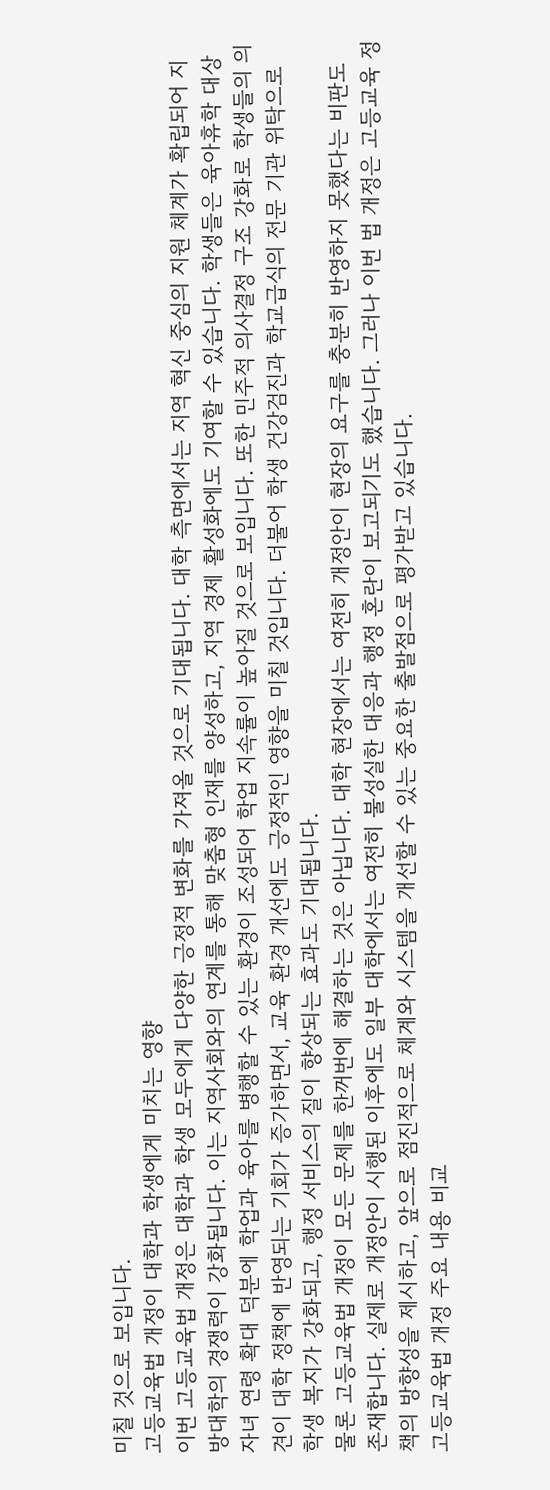미칠 것으로 보입니다.
고등교육법 개정이 대학과 학생에게 미치는 영향
이번 고등교육법 개정은 대학과 학생 모두에게 다양한 긍정적 변화를 가져올 것으로 기대됩니다. 대학 측면에서는 지역 혁신 중심의 지원 체계가 확립되어 지방대학의 경쟁력이 강화됩니다. 이는 지역사회와의 연계를 통해 맞춤형 인재를 양성하고, 지역 경제 활성화에도 기여할 수 있습니다. 학생들은 육아휴학 대상 자녀 연령 확대 덕분에 학업과 육아를 병행할 수 있는 환경이 조성되어 학업 지속률이 높아질 것으로 보입니다. 또한 민주적 의사결정 구조 강화로 학생들의 의견이 대학 정책에 반영되는 기회가 증가하면서, 교육 환경 개선에도 긍정적인 영향을 미칠 것입니다. 더불어 학생 건강검진과 학교급식의 전문 기관 위탁으로 학생 복지가 강화되고, 행정 서비스의 질이 향상되는 효과도 기대됩니다.
물론 고등교육법 개정이 모든 문제를 한꺼번에 해결하는 것은 아닙니다. 대학 현장에서는 여전히 개정안이 현장의 요구를 충분히 반영하지 못했다는 비판도 존재합니다. 실제로 개정안이 시행된 이후에도 일부 대학에서는 여전히 불성실한 대응과 행정 혼란이 보고되기도 했습니다. 그러나 이번 법 개정은 고등교육 정책의 방향성을 제시하고, 앞으로 점진적으로 체계와 시스템을 개선할 수 있는 중요한 출발점으로 평가받고 있습니다.
고등교육법 개정 주요 내용 비교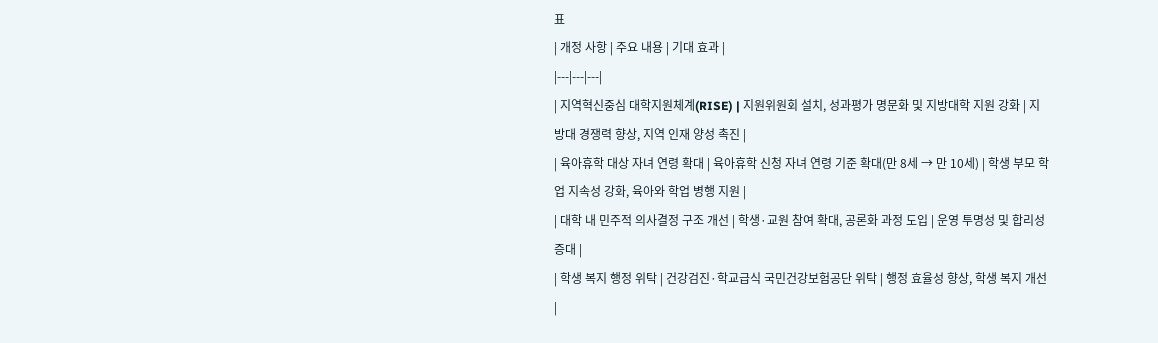표
| 개정 사항 | 주요 내용 | 기대 효과 |
|---|---|---|
| 지역혁신중심 대학지원체계(RISE) | 지원위원회 설치, 성과평가 명문화 및 지방대학 지원 강화 | 지방대 경쟁력 향상, 지역 인재 양성 촉진 |
| 육아휴학 대상 자녀 연령 확대 | 육아휴학 신청 자녀 연령 기준 확대(만 8세 → 만 10세) | 학생 부모 학업 지속성 강화, 육아와 학업 병행 지원 |
| 대학 내 민주적 의사결정 구조 개선 | 학생·교원 참여 확대, 공론화 과정 도입 | 운영 투명성 및 합리성 증대 |
| 학생 복지 행정 위탁 | 건강검진·학교급식 국민건강보험공단 위탁 | 행정 효율성 향상, 학생 복지 개선 |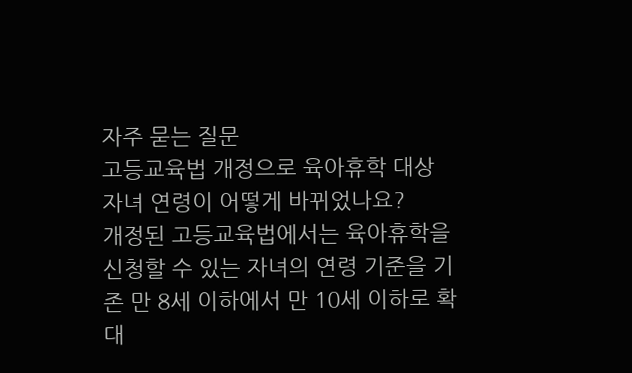자주 묻는 질문
고등교육법 개정으로 육아휴학 대상 자녀 연령이 어떻게 바뀌었나요?
개정된 고등교육법에서는 육아휴학을 신청할 수 있는 자녀의 연령 기준을 기존 만 8세 이하에서 만 10세 이하로 확대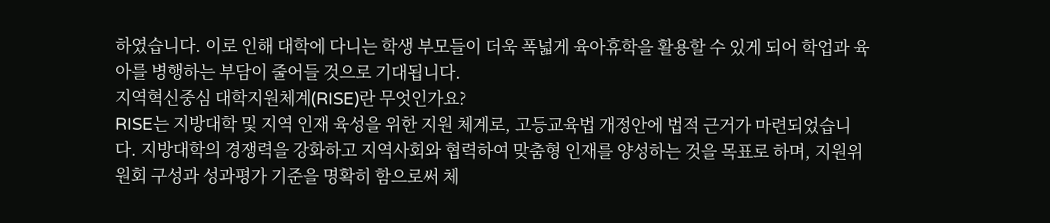하였습니다. 이로 인해 대학에 다니는 학생 부모들이 더욱 폭넓게 육아휴학을 활용할 수 있게 되어 학업과 육아를 병행하는 부담이 줄어들 것으로 기대됩니다.
지역혁신중심 대학지원체계(RISE)란 무엇인가요?
RISE는 지방대학 및 지역 인재 육성을 위한 지원 체계로, 고등교육법 개정안에 법적 근거가 마련되었습니다. 지방대학의 경쟁력을 강화하고 지역사회와 협력하여 맞춤형 인재를 양성하는 것을 목표로 하며, 지원위원회 구성과 성과평가 기준을 명확히 함으로써 체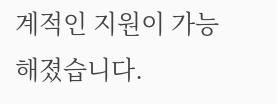계적인 지원이 가능해졌습니다.